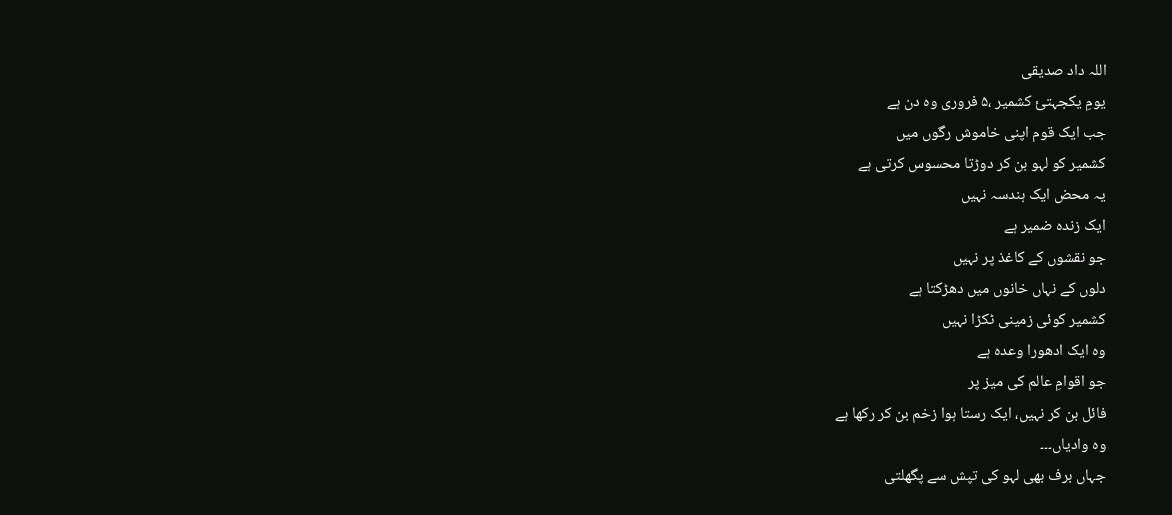اللہ داد صدیقی
یومِ یکجہتیٔ کشمیر ،۵ فروری وہ دن ہے
جب ایک قوم اپنی خاموش رگوں میں
کشمیر کو لہو بن کر دوڑتا محسوس کرتی ہے
یہ محض ایک ہندسہ نہیں
ایک زندہ ضمیر ہے
جو نقشوں کے کاغذ پر نہیں
دلوں کے نہاں خانوں میں دھڑکتا ہے
کشمیر کوئی زمینی ٹکڑا نہیں
وہ ایک ادھورا وعدہ ہے
جو اقوامِ عالم کی میز پر
فائل بن کر نہیں، ایک رستا ہوا زخم بن کر رکھا ہے
وہ وادیاں۔۔۔
جہاں برف بھی لہو کی تپش سے پگھلتی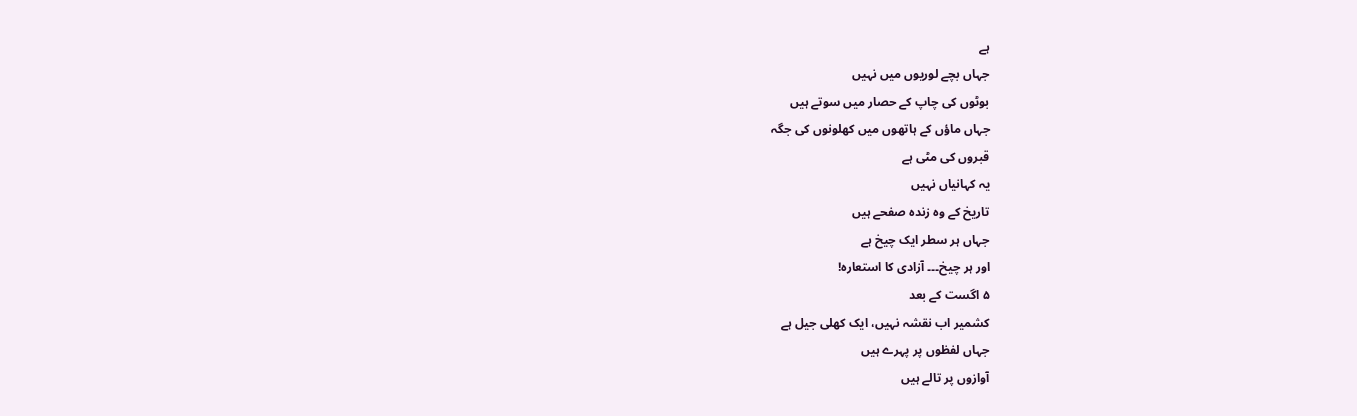ہے
جہاں بچے لوریوں میں نہیں
بوٹوں کی چاپ کے حصار میں سوتے ہیں
جہاں ماؤں کے ہاتھوں میں کھلونوں کی جگہ
قبروں کی مٹی ہے
یہ کہانیاں نہیں
تاریخ کے وہ زندہ صفحے ہیں
جہاں ہر سطر ایک چیخ ہے
اور ہر چیخ۔۔۔ آزادی کا استعارہ!
۵ اگست کے بعد
کشمیر اب نقشہ نہیں، ایک کھلی جیل ہے
جہاں لفظوں پر پہرے ہیں
آوازوں پر تالے ہیں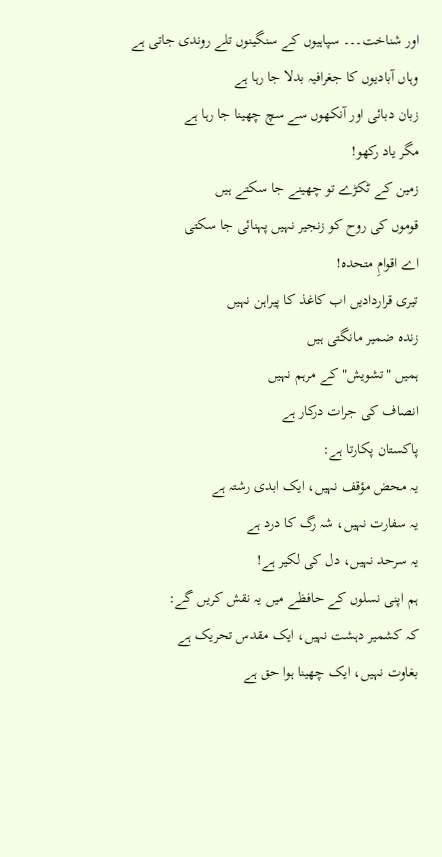اور شناخت۔۔۔ سپاہیوں کے سنگینوں تلے روندی جاتی ہے
وہاں آبادیوں کا جغرافیہ بدلا جا رہا ہے
زبان دبائی اور آنکھوں سے سچ چھینا جا رہا ہے
مگر یاد رکھو!
زمین کے ٹکڑے تو چھینے جا سکتے ہیں
قوموں کی روح کو زنجیر نہیں پہنائی جا سکتی
اے اقوامِ متحدہ!
تیری قراردادیں اب کاغذ کا پیراہن نہیں
زندہ ضمیر مانگتی ہیں
ہمیں "تشویش" کے مرہم نہیں
انصاف کی جرات درکار ہے
پاکستان پکارتا ہے:
یہ محض مؤقف نہیں، ایک ابدی رشتہ ہے
یہ سفارت نہیں، شہ رگ کا درد ہے
یہ سرحد نہیں، دل کی لکیر ہے!
ہم اپنی نسلوں کے حافظے میں یہ نقش کریں گے:
کہ کشمیر دہشت نہیں، ایک مقدس تحریک ہے
بغاوت نہیں، ایک چھینا ہوا حق ہے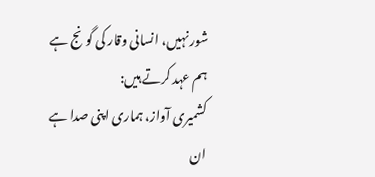شور نہیں، انسانی وقار کی گونج ہے
ہم عہد کرتے ہیں:
کشمیری آواز، ہماری اپنی صدا ہے
ان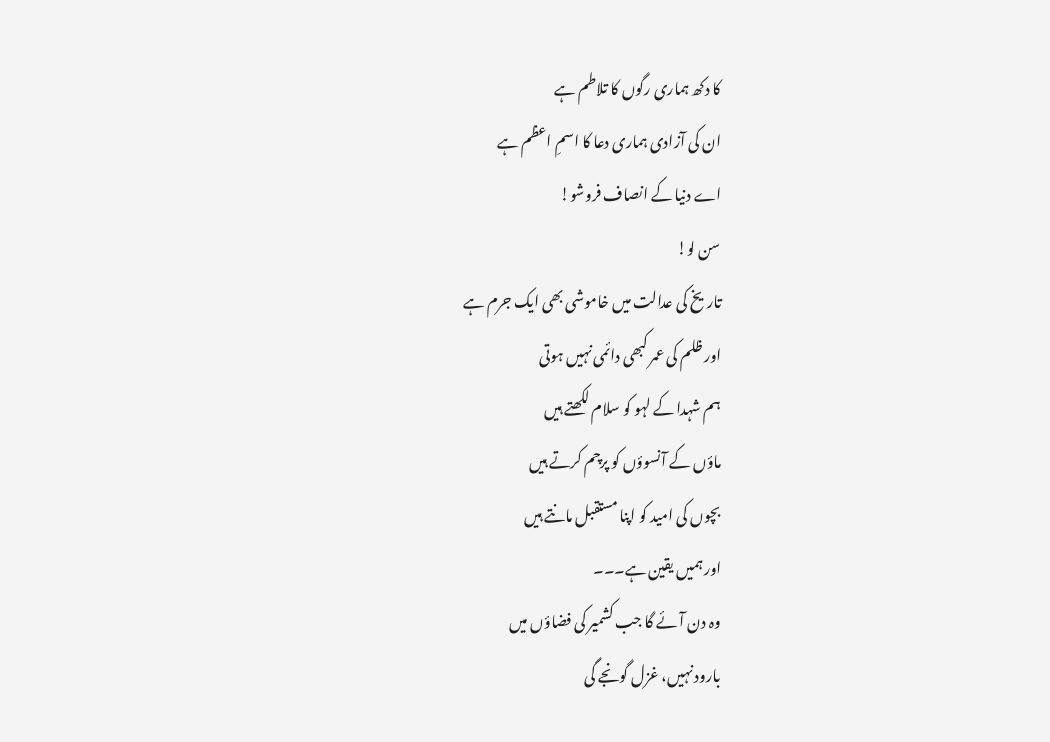کا دکھ ہماری رگوں کا تلاطم ہے
ان کی آزادی ہماری دعا کا اسمِ اعظم ہے
اے دنیا کے انصاف فروشو!
سن لو!
تاریخ کی عدالت میں خاموشی بھی ایک جرم ہے
اور ظلم کی عمر کبھی دائمی نہیں ہوتی
ہم شہدا کے لہو کو سلام لکھتے ہیں
ماؤں کے آنسوؤں کو پرچم کرتے ہیں
بچوں کی امید کو اپنا مستقبل مانتے ہیں
اور ہمیں یقین ہے۔۔۔
وہ دن آئے گا جب کشمیر کی فضاؤں میں
بارود نہیں، غزل گونجے گی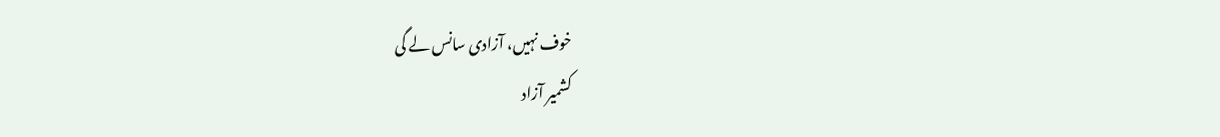خوف نہیں، آزادی سانس لے گی
کشمیر آزاد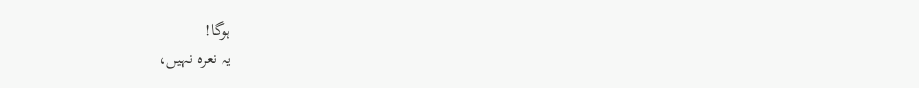ہوگا!
یہ نعرہ نہیں،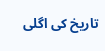تاریخ کی اگلی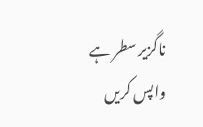ناگزیر سطر ہے
واپس کریں